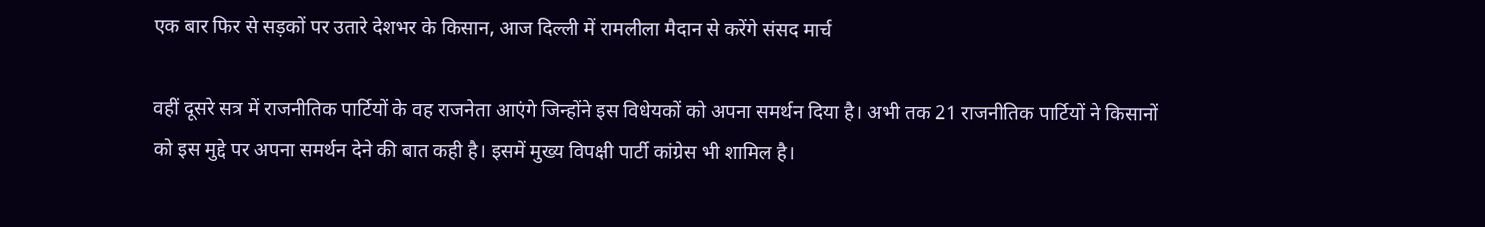एक बार फिर से सड़कों पर उतारे देशभर के किसान, आज दिल्ली में रामलीला मैदान से करेंगे संसद मार्च

वहीं दूसरे सत्र में राजनीतिक पार्टियों के वह राजनेता आएंगे जिन्होंने इस विधेयकों को अपना समर्थन दिया है। अभी तक 21 राजनीतिक पार्टियों ने किसानों को इस मुद्दे पर अपना समर्थन देने की बात कही है। इसमें मुख्य विपक्षी पार्टी कांग्रेस भी शामिल है।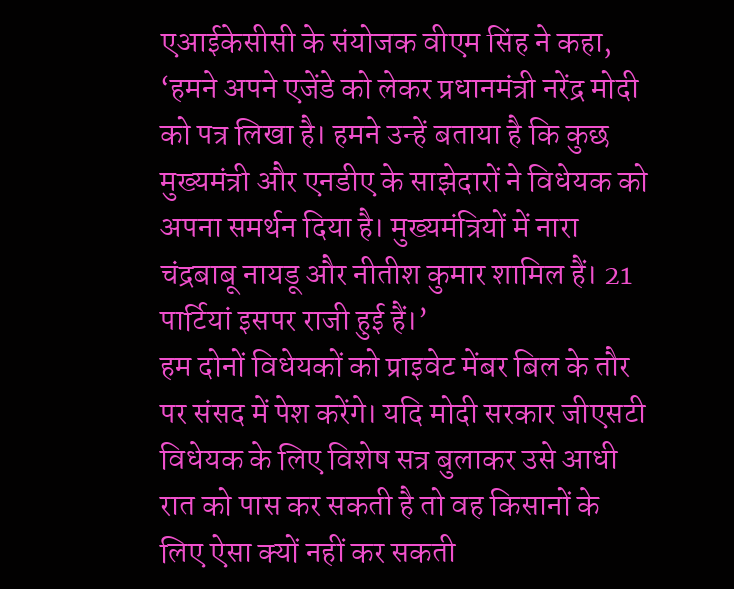एआईकेसीसी के संयोजक वीएम सिंह ने कहा, ‘हमने अपने एजेंडे को लेकर प्रधानमंत्री नरेंद्र मोदी को पत्र लिखा है। हमने उन्हें बताया है कि कुछ मुख्यमंत्री और एनडीए के साझेदारों ने विधेयक को अपना समर्थन दिया है। मुख्यमंत्रियों में नारा चंद्रबाबू नायडू और नीतीश कुमार शामिल हैं। 21 पार्टियां इसपर राजी हुई हैं।’
हम दोनों विधेयकों को प्राइवेट मेंबर बिल के तौर पर संसद में पेश करेंगे। यदि मोदी सरकार जीएसटी विधेयक के लिए विशेष सत्र बुलाकर उसे आधी रात को पास कर सकती है तो वह किसानों के लिए ऐसा क्यों नहीं कर सकती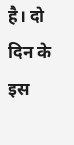है। दो दिन के इस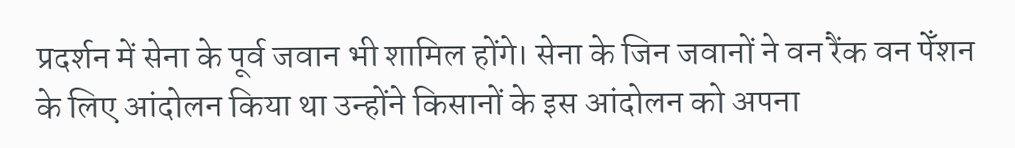प्रदर्शन में सेना के पूर्व जवान भी शामिल होंगे। सेना के जिन जवानों ने वन रैंक वन पेँशन के लिए आंदोलन किया था उन्होंने किसानों के इस आंदोलन को अपना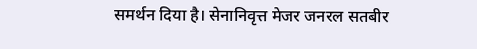समर्थन दिया है। सेनानिवृत्त मेजर जनरल सतबीर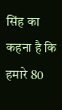सिंह का कहना है कि हमारे 80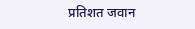प्रतिशत जवान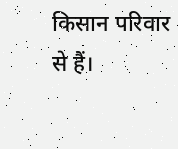किसान परिवार से हैं।